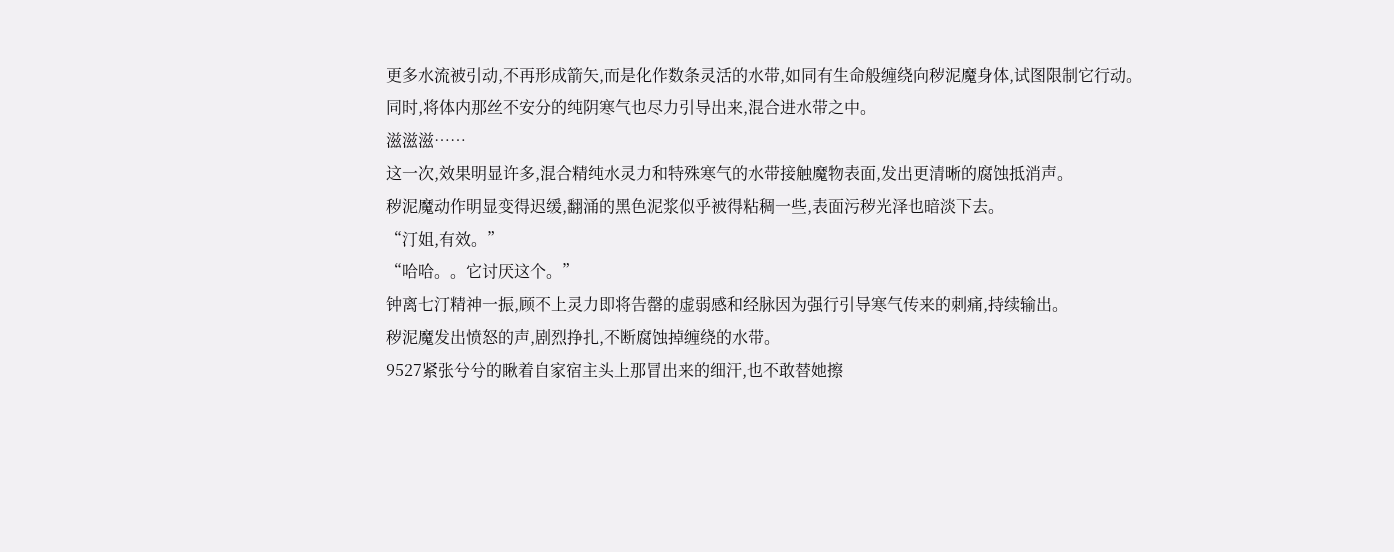更多水流被引动,不再形成箭矢,而是化作数条灵活的水带,如同有生命般缠绕向秽泥魔身体,试图限制它行动。
同时,将体内那丝不安分的纯阴寒气也尽力引导出来,混合进水带之中。
滋滋滋……
这一次,效果明显许多,混合精纯水灵力和特殊寒气的水带接触魔物表面,发出更清晰的腐蚀抵消声。
秽泥魔动作明显变得迟缓,翻涌的黑色泥浆似乎被得粘稠一些,表面污秽光泽也暗淡下去。
“汀姐,有效。”
“哈哈。。它讨厌这个。”
钟离七汀精神一振,顾不上灵力即将告罄的虚弱感和经脉因为强行引导寒气传来的刺痛,持续输出。
秽泥魔发出愤怒的声,剧烈挣扎,不断腐蚀掉缠绕的水带。
9527紧张兮兮的瞅着自家宿主头上那冒出来的细汗,也不敢替她擦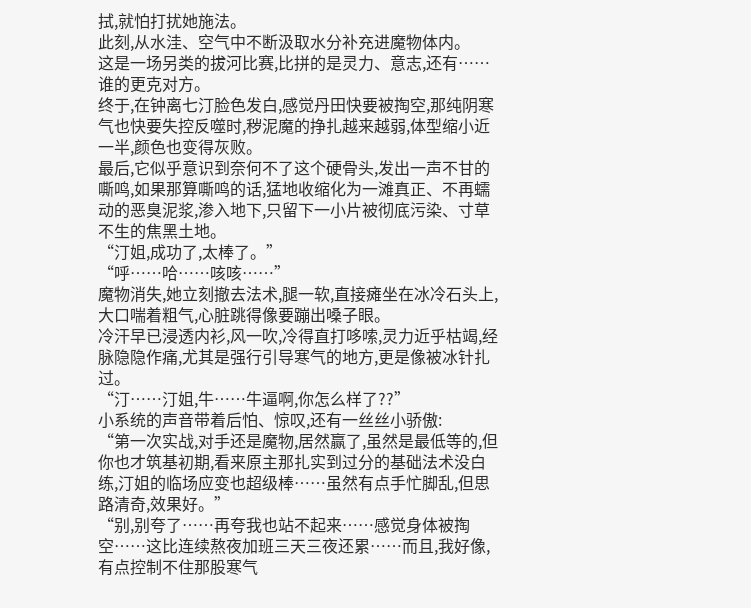拭,就怕打扰她施法。
此刻,从水洼、空气中不断汲取水分补充进魔物体内。
这是一场另类的拔河比赛,比拼的是灵力、意志,还有……谁的更克对方。
终于,在钟离七汀脸色发白,感觉丹田快要被掏空,那纯阴寒气也快要失控反噬时,秽泥魔的挣扎越来越弱,体型缩小近一半,颜色也变得灰败。
最后,它似乎意识到奈何不了这个硬骨头,发出一声不甘的嘶鸣,如果那算嘶鸣的话,猛地收缩化为一滩真正、不再蠕动的恶臭泥浆,渗入地下,只留下一小片被彻底污染、寸草不生的焦黑土地。
“汀姐,成功了,太棒了。”
“呼……哈……咳咳……”
魔物消失,她立刻撤去法术,腿一软,直接瘫坐在冰冷石头上,大口喘着粗气,心脏跳得像要蹦出嗓子眼。
冷汗早已浸透内衫,风一吹,冷得直打哆嗦,灵力近乎枯竭,经脉隐隐作痛,尤其是强行引导寒气的地方,更是像被冰针扎过。
“汀……汀姐,牛……牛逼啊,你怎么样了??”
小系统的声音带着后怕、惊叹,还有一丝丝小骄傲:
“第一次实战,对手还是魔物,居然赢了,虽然是最低等的,但你也才筑基初期,看来原主那扎实到过分的基础法术没白练,汀姐的临场应变也超级棒……虽然有点手忙脚乱,但思路清奇,效果好。”
“别,别夸了……再夸我也站不起来……感觉身体被掏空……这比连续熬夜加班三天三夜还累……而且,我好像,有点控制不住那股寒气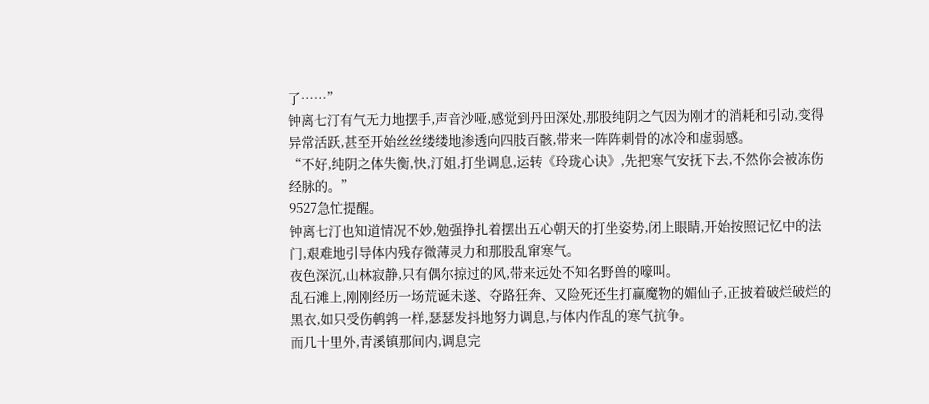了……”
钟离七汀有气无力地摆手,声音沙哑,感觉到丹田深处,那股纯阴之气因为刚才的消耗和引动,变得异常活跃,甚至开始丝丝缕缕地渗透向四肢百骸,带来一阵阵刺骨的冰冷和虚弱感。
“不好,纯阴之体失衡,快,汀姐,打坐调息,运转《玲珑心诀》,先把寒气安抚下去,不然你会被冻伤经脉的。”
9527急忙提醒。
钟离七汀也知道情况不妙,勉强挣扎着摆出五心朝天的打坐姿势,闭上眼睛,开始按照记忆中的法门,艰难地引导体内残存微薄灵力和那股乱窜寒气。
夜色深沉,山林寂静,只有偶尔掠过的风,带来远处不知名野兽的嚎叫。
乱石滩上,刚刚经历一场荒诞未遂、夺路狂奔、又险死还生打赢魔物的媚仙子,正披着破烂破烂的黑衣,如只受伤鹌鹑一样,瑟瑟发抖地努力调息,与体内作乱的寒气抗争。
而几十里外,青溪镇那间内,调息完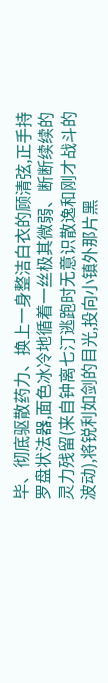毕、彻底驱散药力、换上一身整洁白衣的顾清弦,正手持罗盘状法器,面色冰冷地循着一丝极其微弱、断断续续的灵力残留(来自钟离七汀逃跑时无意识散逸和刚才战斗的波动),将锐利如剑的目光,投向小镇外那片黑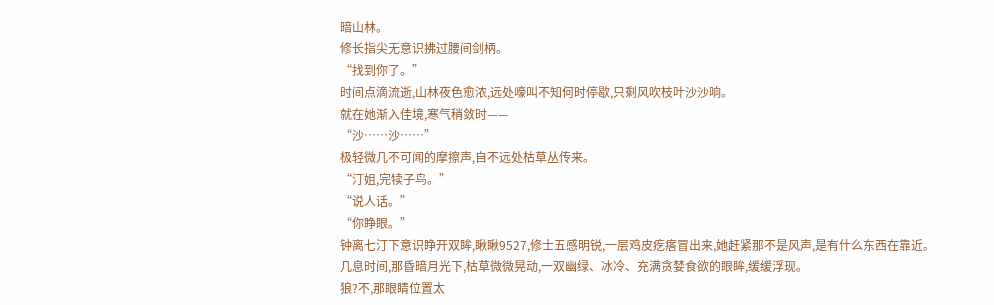暗山林。
修长指尖无意识拂过腰间剑柄。
“找到你了。”
时间点滴流逝,山林夜色愈浓,远处嚎叫不知何时停歇,只剩风吹枝叶沙沙响。
就在她渐入佳境,寒气稍敛时——
“沙……沙……”
极轻微几不可闻的摩擦声,自不远处枯草丛传来。
“汀姐,完犊子鸟。”
“说人话。”
“你睁眼。”
钟离七汀下意识睁开双眸,瞅瞅9527,修士五感明锐,一层鸡皮疙瘩冒出来,她赶紧那不是风声,是有什么东西在靠近。
几息时间,那昏暗月光下,枯草微微晃动,一双幽绿、冰冷、充满贪婪食欲的眼眸,缓缓浮现。
狼?不,那眼睛位置太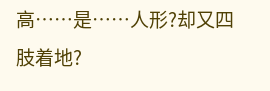高……是……人形?却又四肢着地?